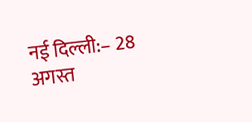नई दिल्ली:– 28 अगस्त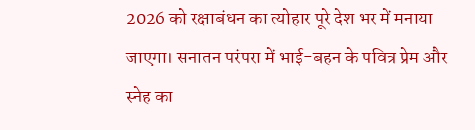2026 को रक्षाबंधन का त्योहार पूरे देश भर में मनाया जाएगा। सनातन परंपरा में भाई-बहन के पवित्र प्रेम और स्नेह का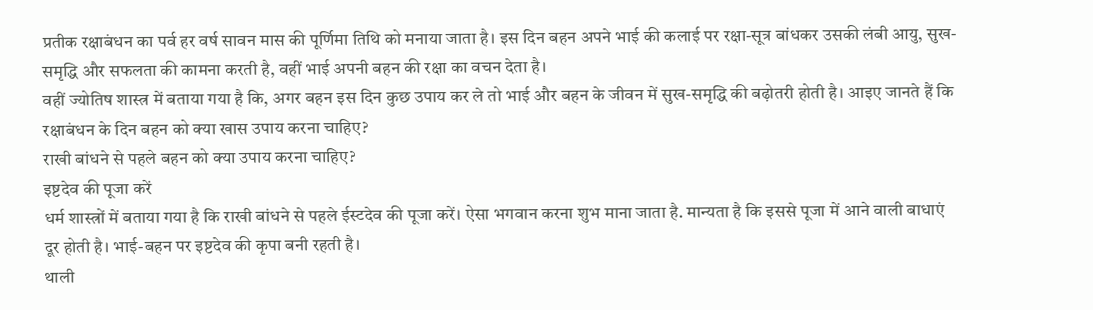प्रतीक रक्षाबंधन का पर्व हर वर्ष सावन मास की पूर्णिमा तिथि को मनाया जाता है। इस दिन बहन अपने भाई की कलाई पर रक्षा-सूत्र बांधकर उसकी लंबी आयु, सुख-समृद्धि और सफलता की कामना करती है, वहीं भाई अपनी बहन की रक्षा का वचन देता है।
वहीं ज्योतिष शास्त्र में बताया गया है कि, अगर बहन इस दिन कुछ उपाय कर ले तो भाई और बहन के जीवन में सुख-समृद्धि की बढ़ोतरी होती है। आइए जानते हैं कि रक्षाबंधन के दिन बहन को क्या खास उपाय करना चाहिए?
राखी बांधने से पहले बहन को क्या उपाय करना चाहिए?
इष्टदेव की पूजा करें
धर्म शास्त्रों में बताया गया है कि राखी बांधने से पहले ईस्टदेव की पूजा करें। ऐसा भगवान करना शुभ माना जाता है. मान्यता है कि इससे पूजा में आने वाली बाधाएं दूर होती है। भाई-बहन पर इष्टदेव की कृपा बनी रहती है।
थाली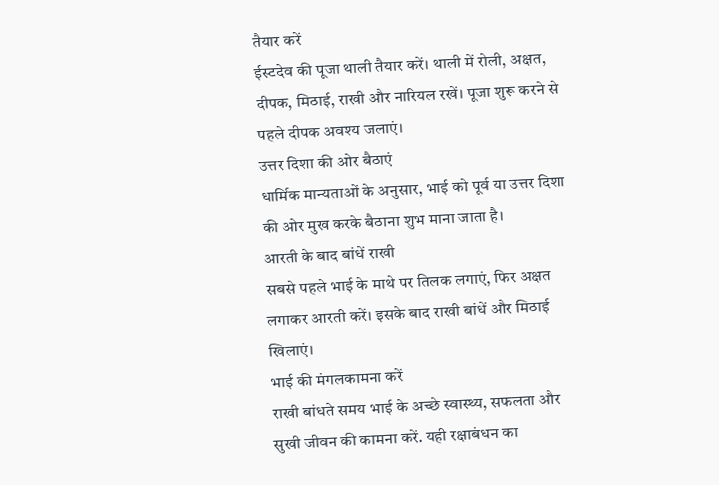तैयार करें
ईस्टदेव की पूजा थाली तैयार करें। थाली में रोली, अक्षत, दीपक, मिठाई, राखी और नारियल रखें। पूजा शुरू करने से पहले दीपक अवश्य जलाएं।
उत्तर दिशा की ओर बैठाएं
धार्मिक मान्यताओं के अनुसार, भाई को पूर्व या उत्तर दिशा की ओर मुख करके बैठाना शुभ माना जाता है।
आरती के बाद बांधें राखी
सबसे पहले भाई के माथे पर तिलक लगाएं, फिर अक्षत लगाकर आरती करें। इसके बाद राखी बांधें और मिठाई खिलाएं।
भाई की मंगलकामना करें
राखी बांधते समय भाई के अच्छे स्वास्थ्य, सफलता और सुखी जीवन की कामना करें. यही रक्षाबंधन का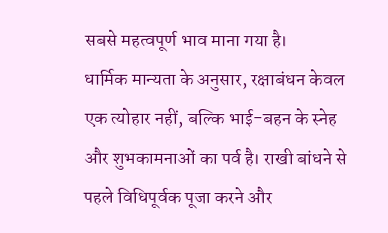सबसे महत्वपूर्ण भाव माना गया है।
धार्मिक मान्यता के अनुसार, रक्षाबंधन केवल एक त्योहार नहीं, बल्कि भाई-बहन के स्नेह और शुभकामनाओं का पर्व है। राखी बांधने से पहले विधिपूर्वक पूजा करने और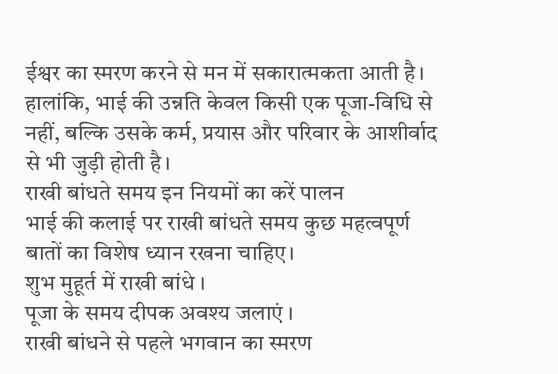ईश्वर का स्मरण करने से मन में सकारात्मकता आती है।
हालांकि, भाई की उन्नति केवल किसी एक पूजा-विधि से नहीं, बल्कि उसके कर्म, प्रयास और परिवार के आशीर्वाद से भी जुड़ी होती है।
राखी बांधते समय इन नियमों का करें पालन
भाई की कलाई पर राखी बांधते समय कुछ महत्वपूर्ण बातों का विशेष ध्यान रखना चाहिए।
शुभ मुहूर्त में राखी बांधे ।
पूजा के समय दीपक अवश्य जलाएं ।
राखी बांधने से पहले भगवान का स्मरण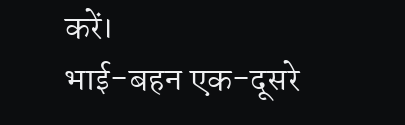करें।
भाई-बहन एक-दूसरे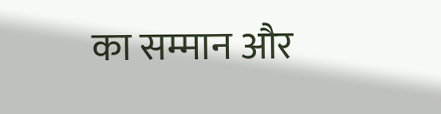का सम्मान और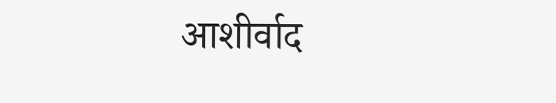आशीर्वाद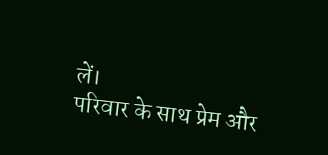लें।
परिवार के साथ प्रेम और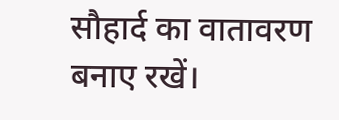सौहार्द का वातावरण बनाए रखें।